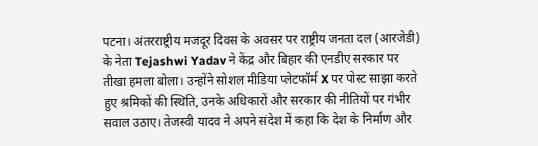पटना। अंतरराष्ट्रीय मजदूर दिवस के अवसर पर राष्ट्रीय जनता दल (आरजेडी) के नेता Tejashwi Yadav ने केंद्र और बिहार की एनडीए सरकार पर तीखा हमला बोला। उन्होंने सोशल मीडिया प्लेटफॉर्म X पर पोस्ट साझा करते हुए श्रमिकों की स्थिति, उनके अधिकारों और सरकार की नीतियों पर गंभीर सवाल उठाए। तेजस्वी यादव ने अपने संदेश में कहा कि देश के निर्माण और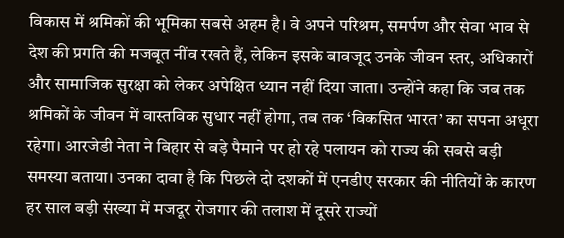विकास में श्रमिकों की भूमिका सबसे अहम है। वे अपने परिश्रम, समर्पण और सेवा भाव से देश की प्रगति की मजबूत नींव रखते हैं, लेकिन इसके बावजूद उनके जीवन स्तर, अधिकारों और सामाजिक सुरक्षा को लेकर अपेक्षित ध्यान नहीं दिया जाता। उन्होंने कहा कि जब तक श्रमिकों के जीवन में वास्तविक सुधार नहीं होगा, तब तक ‘विकसित भारत’ का सपना अधूरा रहेगा। आरजेडी नेता ने बिहार से बड़े पैमाने पर हो रहे पलायन को राज्य की सबसे बड़ी समस्या बताया। उनका दावा है कि पिछले दो दशकों में एनडीए सरकार की नीतियों के कारण हर साल बड़ी संख्या में मजदूर रोजगार की तलाश में दूसरे राज्यों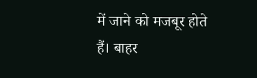में जाने को मजबूर होते हैं। बाहर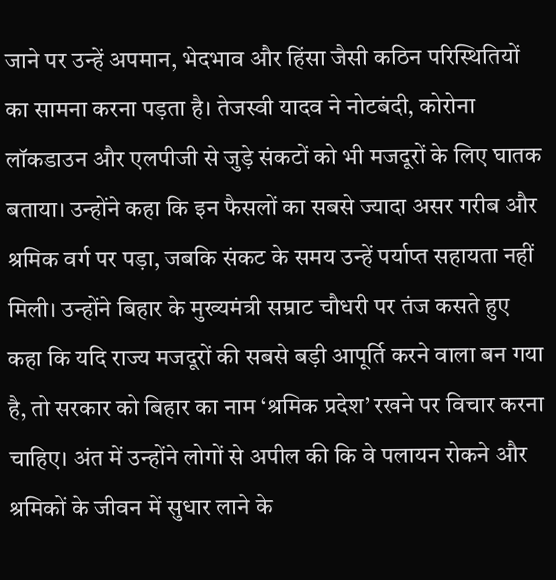जाने पर उन्हें अपमान, भेदभाव और हिंसा जैसी कठिन परिस्थितियों का सामना करना पड़ता है। तेजस्वी यादव ने नोटबंदी, कोरोना लॉकडाउन और एलपीजी से जुड़े संकटों को भी मजदूरों के लिए घातक बताया। उन्होंने कहा कि इन फैसलों का सबसे ज्यादा असर गरीब और श्रमिक वर्ग पर पड़ा, जबकि संकट के समय उन्हें पर्याप्त सहायता नहीं मिली। उन्होंने बिहार के मुख्यमंत्री सम्राट चौधरी पर तंज कसते हुए कहा कि यदि राज्य मजदूरों की सबसे बड़ी आपूर्ति करने वाला बन गया है, तो सरकार को बिहार का नाम ‘श्रमिक प्रदेश’ रखने पर विचार करना चाहिए। अंत में उन्होंने लोगों से अपील की कि वे पलायन रोकने और श्रमिकों के जीवन में सुधार लाने के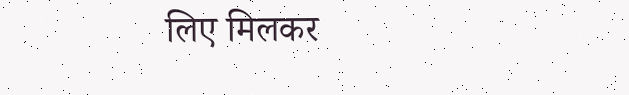लिए मिलकर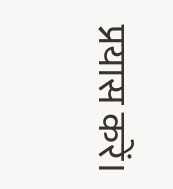प्रयास करें।